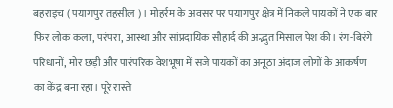बहराइच ( पयागपुर तहसील )। मोहर्रम के अवसर पर पयागपुर क्षेत्र में निकले पायकों ने एक बार फिर लोक कला, परंपरा, आस्था और सांप्रदायिक सौहार्द की अद्भुत मिसाल पेश की। रंग-बिरंगे परिधानों, मोर छड़ी और पारंपरिक वेशभूषा में सजे पायकों का अनूठा अंदाज लोगों के आकर्षण का केंद्र बना रहा। पूरे रास्ते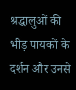श्रद्धालुओं की भीड़ पायकों के दर्शन और उनसे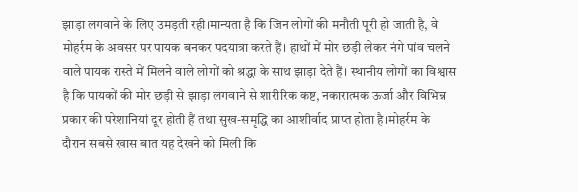झाड़ा लगवाने के लिए उमड़ती रही।मान्यता है कि जिन लोगों की मनौती पूरी हो जाती है, वे मोहर्रम के अवसर पर पायक बनकर पदयात्रा करते हैं। हाथों में मोर छड़ी लेकर नंगे पांव चलने वाले पायक रास्ते में मिलने वाले लोगों को श्रद्धा के साथ झाड़ा देते हैं। स्थानीय लोगों का विश्वास है कि पायकों की मोर छड़ी से झाड़ा लगवाने से शारीरिक कष्ट, नकारात्मक ऊर्जा और विभिन्न प्रकार की परेशानियां दूर होती हैं तथा सुख-समृद्धि का आशीर्वाद प्राप्त होता है।मोहर्रम के दौरान सबसे खास बात यह देखने को मिली कि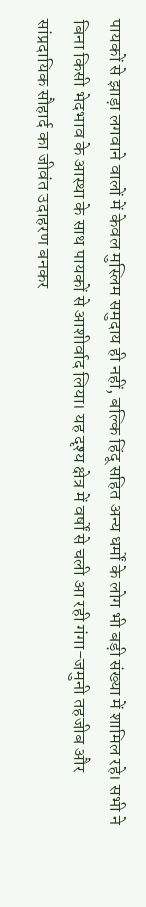पायकों से झाड़ा लगवाने वालों में केवल मुस्लिम समुदाय ही नहीं, बल्कि हिंदू सहित अन्य धर्मों के लोग भी बड़ी संख्या में शामिल रहे। सभी ने बिना किसी भेदभाव के आस्था के साथ पायकों से आशीर्वाद लिया। यह दृश्य क्षेत्र में वर्षों से चली आ रही गंगा-जमुनी तहजीब और सांप्रदायिक सौहार्द का जीवंत उदाहरण बनकर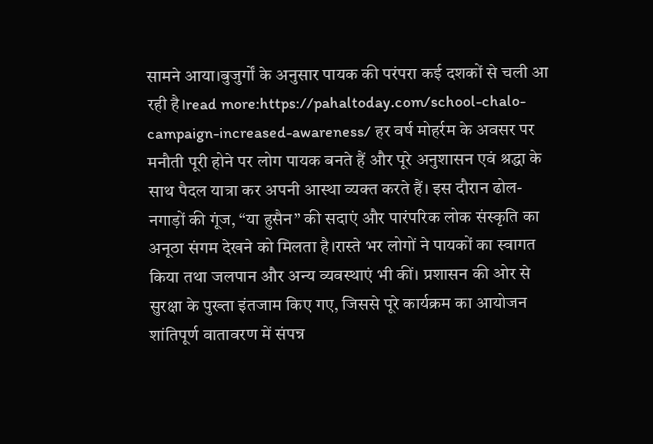सामने आया।बुजुर्गों के अनुसार पायक की परंपरा कई दशकों से चली आ रही है।read more:https://pahaltoday.com/school-chalo-campaign-increased-awareness/ हर वर्ष मोहर्रम के अवसर पर मनौती पूरी होने पर लोग पायक बनते हैं और पूरे अनुशासन एवं श्रद्धा के साथ पैदल यात्रा कर अपनी आस्था व्यक्त करते हैं। इस दौरान ढोल-नगाड़ों की गूंज, “या हुसैन” की सदाएं और पारंपरिक लोक संस्कृति का अनूठा संगम देखने को मिलता है।रास्ते भर लोगों ने पायकों का स्वागत किया तथा जलपान और अन्य व्यवस्थाएं भी कीं। प्रशासन की ओर से सुरक्षा के पुख्ता इंतजाम किए गए, जिससे पूरे कार्यक्रम का आयोजन शांतिपूर्ण वातावरण में संपन्न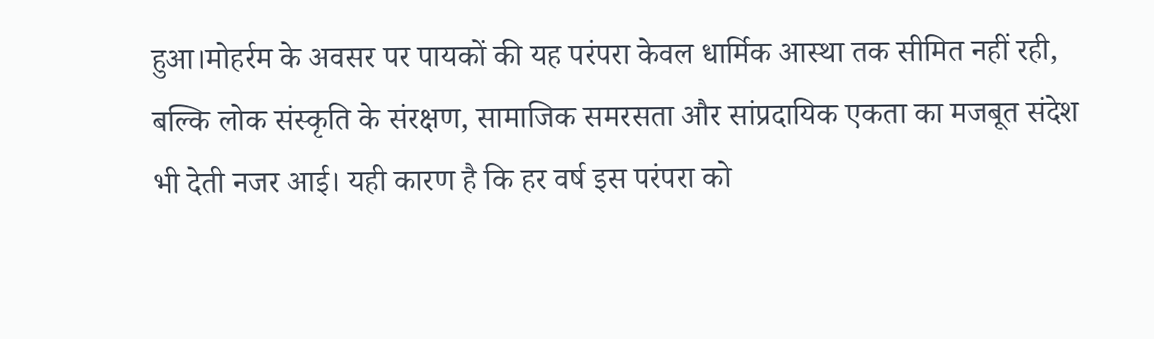हुआ।मोहर्रम के अवसर पर पायकों की यह परंपरा केवल धार्मिक आस्था तक सीमित नहीं रही, बल्कि लोक संस्कृति के संरक्षण, सामाजिक समरसता और सांप्रदायिक एकता का मजबूत संदेश भी देती नजर आई। यही कारण है कि हर वर्ष इस परंपरा को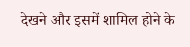देखने और इसमें शामिल होने के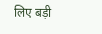लिए बड़ी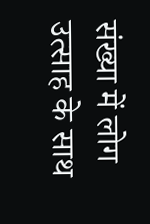संख्या में लोग उत्साह के साथ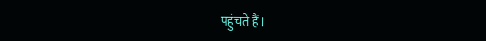पहुंचते हैं।